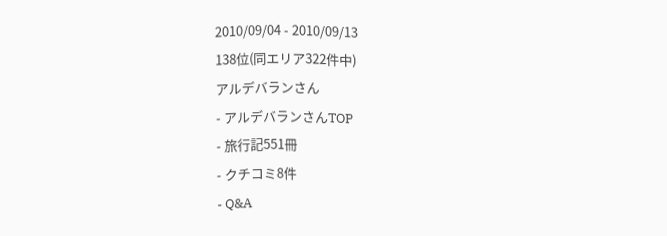2010/09/04 - 2010/09/13
138位(同エリア322件中)
アルデバランさん
- アルデバランさんTOP
- 旅行記551冊
- クチコミ8件
- Q&A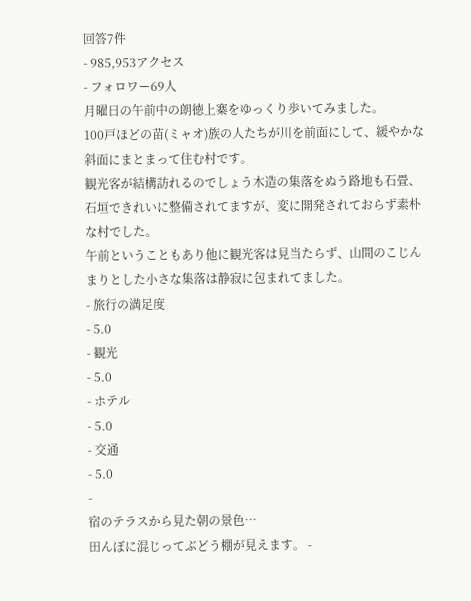回答7件
- 985,953アクセス
- フォロワー69人
月曜日の午前中の朗徳上寨をゆっくり歩いてみました。
100戸ほどの苗(ミャオ)族の人たちが川を前面にして、緩やかな斜面にまとまって住む村です。
観光客が結構訪れるのでしょう木造の集落をぬう路地も石畳、石垣できれいに整備されてますが、変に開発されておらず素朴な村でした。
午前ということもあり他に観光客は見当たらず、山間のこじんまりとした小さな集落は静寂に包まれてました。
- 旅行の満足度
- 5.0
- 観光
- 5.0
- ホテル
- 5.0
- 交通
- 5.0
-
宿のテラスから見た朝の景色…
田んぼに混じってぶどう棚が見えます。 -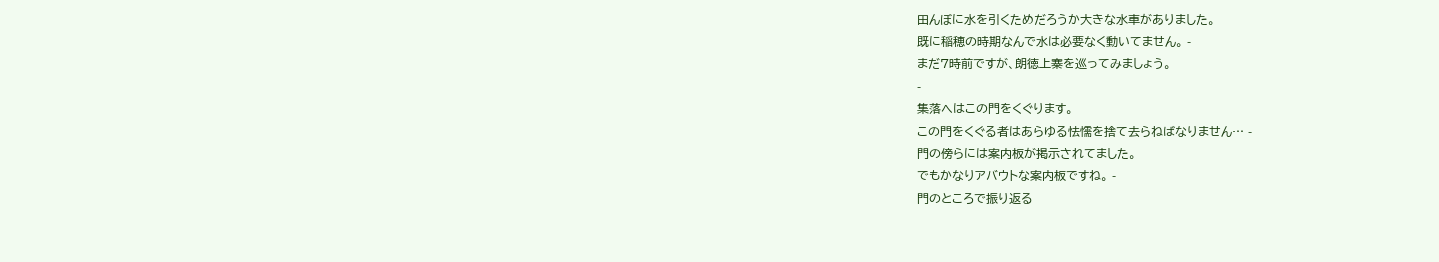田んぼに水を引くためだろうか大きな水車がありました。
既に稲穂の時期なんで水は必要なく動いてません。 -
まだ7時前ですが、朗徳上寨を巡ってみましょう。
-
集落へはこの門をくぐります。
この門をくぐる者はあらゆる怯懦を捨て去らねばなりません… -
門の傍らには案内板が掲示されてました。
でもかなりアバウトな案内板ですね。 -
門のところで振り返る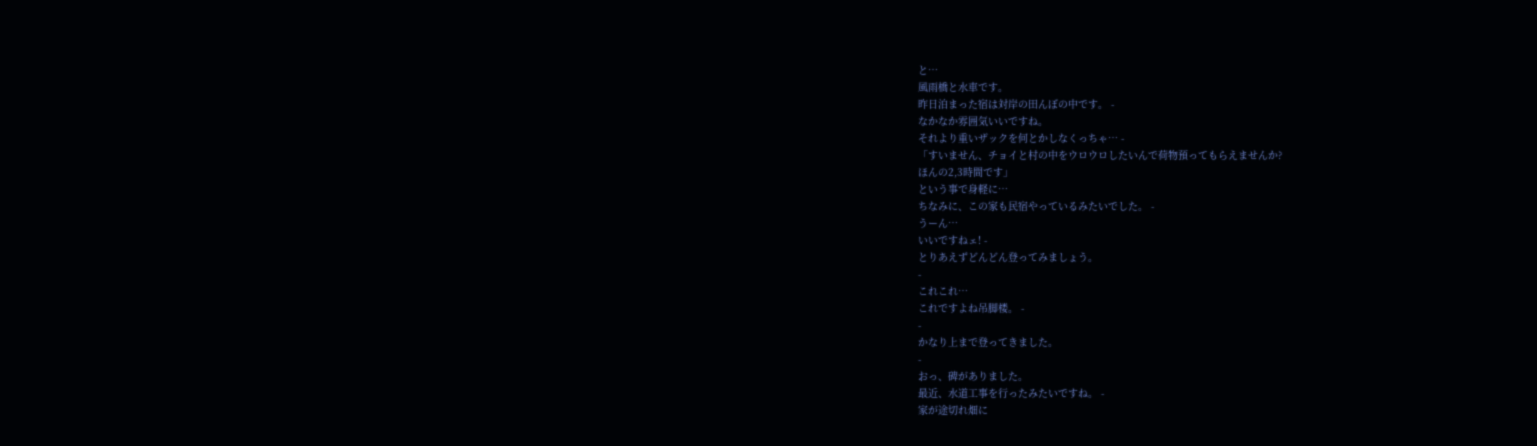と…
風雨橋と水車です。
昨日泊まった宿は対岸の田んぼの中です。 -
なかなか雰囲気いいですね。
それより重いザックを何とかしなくっちゃ… -
「すいません、チョイと村の中をウロウロしたいんで荷物預ってもらえませんか?
ほんの2,3時間です」
という事で身軽に…
ちなみに、この家も民宿やっているみたいでした。 -
うーん…
いいですねェ! -
とりあえずどんどん登ってみましょう。
-
これこれ…
これですよね吊脚楼。 -
-
かなり上まで登ってきました。
-
おっ、碑がありました。
最近、水道工事を行ったみたいですね。 -
家が途切れ畑に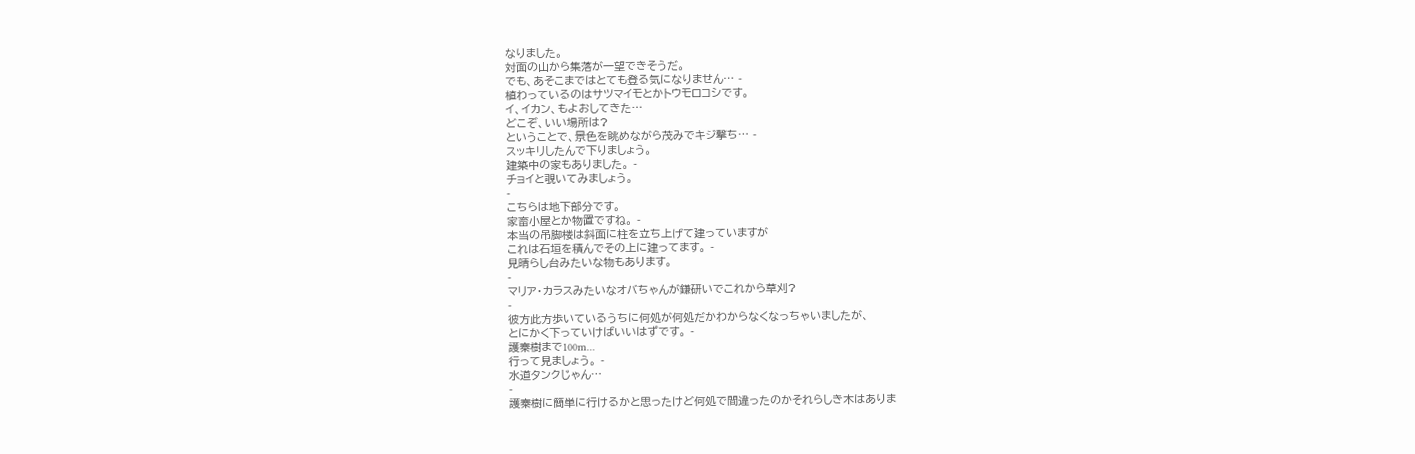なりました。
対面の山から集落が一望できそうだ。
でも、あそこまではとても登る気になりません… -
植わっているのはサツマイモとかトウモロコシです。
イ、イカン、もよおしてきた…
どこぞ、いい場所は?
ということで、景色を眺めながら茂みでキジ撃ち… -
スッキリしたんで下りましょう。
建築中の家もありました。 -
チョイと覗いてみましょう。
-
こちらは地下部分です。
家畜小屋とか物置ですね。 -
本当の吊脚楼は斜面に柱を立ち上げて建っていますが
これは石垣を積んでその上に建ってます。 -
見晴らし台みたいな物もあります。
-
マリア・カラスみたいなオバちゃんが鎌研いでこれから草刈?
-
彼方此方歩いているうちに何処が何処だかわからなくなっちゃいましたが、
とにかく下っていけばいいはずです。 -
護寨樹まで100m…
行って見ましょう。 -
水道タンクじゃん…
-
護寨樹に簡単に行けるかと思ったけど何処で間違ったのかそれらしき木はありま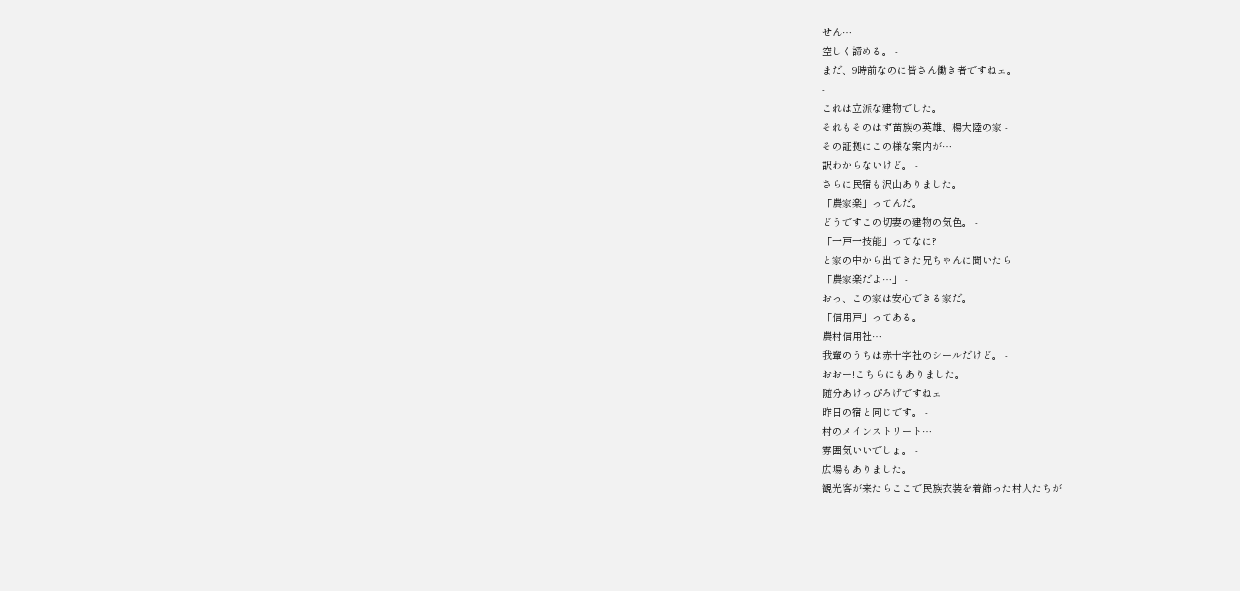せん…
空しく諦める。 -
まだ、9時前なのに皆さん働き者ですねェ。
-
これは立派な建物でした。
それもそのはず苗族の英雄、楊大陸の家 -
その証拠にこの様な案内が…
訳わからないけど。 -
さらに民宿も沢山ありました。
「農家楽」ってんだ。
どうですこの切妻の建物の気色。 -
「一戸一技能」ってなに?
と家の中から出てきた兄ちゃんに聞いたら
「農家楽だよ…」 -
おっ、この家は安心できる家だ。
「信用戸」ってある。
農村信用社…
我輩のうちは赤十字社のシールだけど。 -
おおー!こちらにもありました。
随分あけっぴろげですねェ
昨日の宿と同じです。 -
村のメインストリート…
雰囲気いいでしょ。 -
広場もありました。
観光客が来たらここで民族衣装を着飾った村人たちが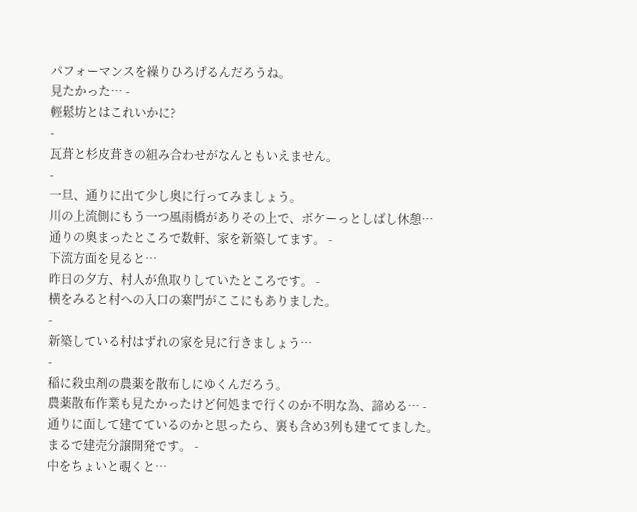パフォーマンスを繰りひろげるんだろうね。
見たかった… -
輕鬆坊とはこれいかに?
-
瓦葺と杉皮葺きの組み合わせがなんともいえません。
-
一旦、通りに出て少し奥に行ってみましょう。
川の上流側にもう一つ風雨橋がありその上で、ボケーっとしばし休憩…
通りの奥まったところで数軒、家を新築してます。 -
下流方面を見ると…
昨日の夕方、村人が魚取りしていたところです。 -
横をみると村への入口の寨門がここにもありました。
-
新築している村はずれの家を見に行きましょう…
-
稲に殺虫剤の農薬を散布しにゆくんだろう。
農薬散布作業も見たかったけど何処まで行くのか不明な為、諦める… -
通りに面して建てているのかと思ったら、裏も含め3列も建ててました。
まるで建売分譲開発です。 -
中をちょいと覗くと…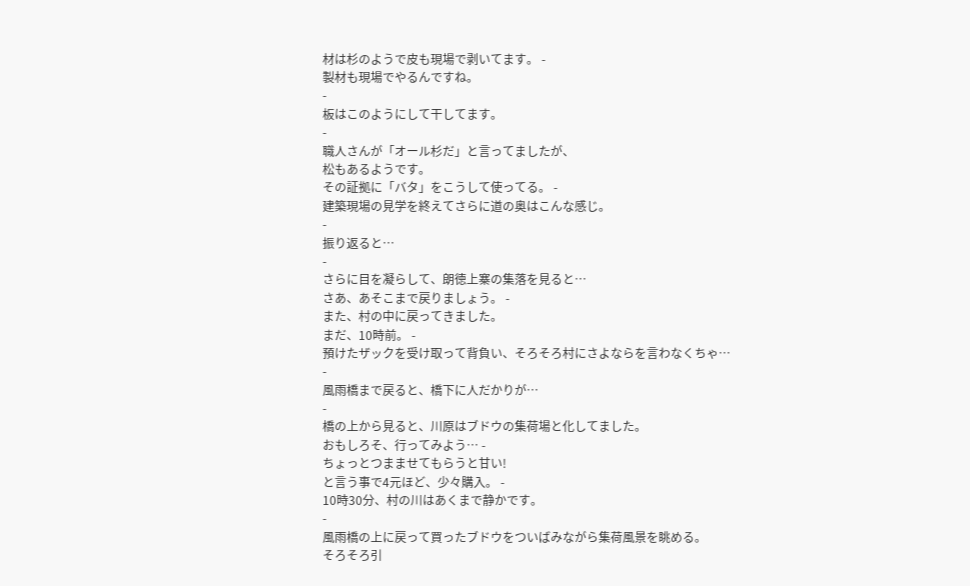材は杉のようで皮も現場で剥いてます。 -
製材も現場でやるんですね。
-
板はこのようにして干してます。
-
職人さんが「オール杉だ」と言ってましたが、
松もあるようです。
その証拠に「バタ」をこうして使ってる。 -
建築現場の見学を終えてさらに道の奥はこんな感じ。
-
振り返ると…
-
さらに目を凝らして、朗徳上寨の集落を見ると…
さあ、あそこまで戻りましょう。 -
また、村の中に戻ってきました。
まだ、10時前。 -
預けたザックを受け取って背負い、そろそろ村にさよならを言わなくちゃ…
-
風雨橋まで戻ると、橋下に人だかりが…
-
橋の上から見ると、川原はブドウの集荷場と化してました。
おもしろそ、行ってみよう… -
ちょっとつまませてもらうと甘い!
と言う事で4元ほど、少々購入。 -
10時30分、村の川はあくまで静かです。
-
風雨橋の上に戻って買ったブドウをついばみながら集荷風景を眺める。
そろそろ引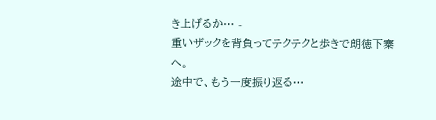き上げるか… -
重いザックを背負ってテクテクと歩きで朗徳下寨へ。
途中で、もう一度振り返る…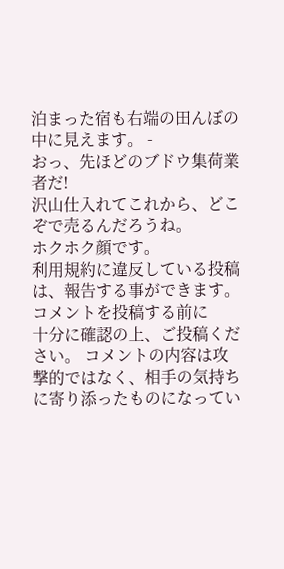泊まった宿も右端の田んぼの中に見えます。 -
おっ、先ほどのブドウ集荷業者だ!
沢山仕入れてこれから、どこぞで売るんだろうね。
ホクホク顔です。
利用規約に違反している投稿は、報告する事ができます。
コメントを投稿する前に
十分に確認の上、ご投稿ください。 コメントの内容は攻撃的ではなく、相手の気持ちに寄り添ったものになってい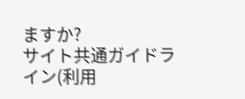ますか?
サイト共通ガイドライン(利用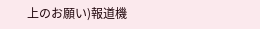上のお願い)報道機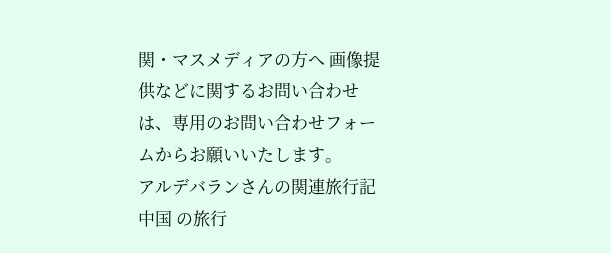関・マスメディアの方へ 画像提供などに関するお問い合わせは、専用のお問い合わせフォームからお願いいたします。
アルデバランさんの関連旅行記
中国 の旅行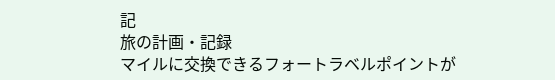記
旅の計画・記録
マイルに交換できるフォートラベルポイントが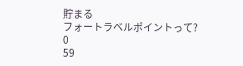貯まる
フォートラベルポイントって?
0
59